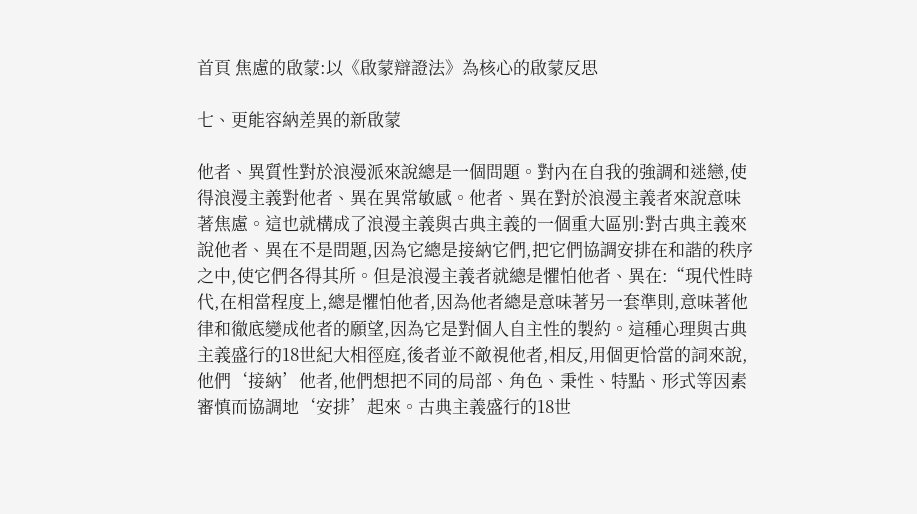首頁 焦慮的啟蒙:以《啟蒙辯證法》為核心的啟蒙反思

七、更能容納差異的新啟蒙

他者、異質性對於浪漫派來說總是一個問題。對內在自我的強調和迷戀,使得浪漫主義對他者、異在異常敏感。他者、異在對於浪漫主義者來說意味著焦慮。這也就構成了浪漫主義與古典主義的一個重大區別:對古典主義來說他者、異在不是問題,因為它總是接納它們,把它們協調安排在和諧的秩序之中,使它們各得其所。但是浪漫主義者就總是懼怕他者、異在:“現代性時代,在相當程度上,總是懼怕他者,因為他者總是意味著另一套準則,意味著他律和徹底變成他者的願望,因為它是對個人自主性的製約。這種心理與古典主義盛行的18世紀大相徑庭,後者並不敵視他者,相反,用個更恰當的詞來說,他們‘接納’他者,他們想把不同的局部、角色、秉性、特點、形式等因素審慎而協調地‘安排’起來。古典主義盛行的18世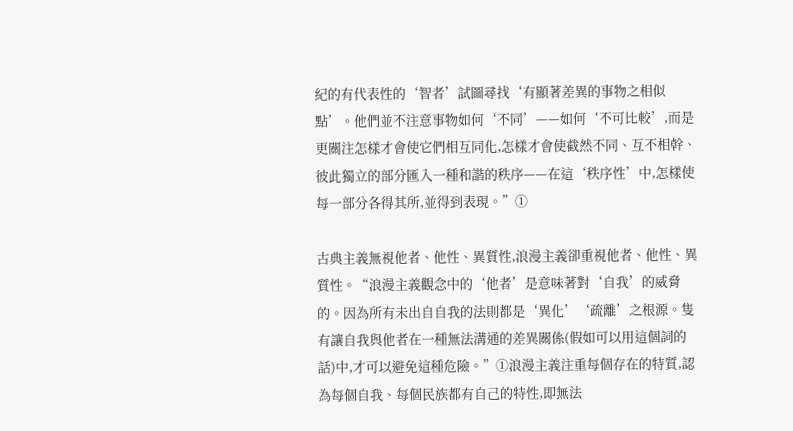紀的有代表性的‘智者’試圖尋找‘有顯著差異的事物之相似點’。他們並不注意事物如何‘不同’——如何‘不可比較’,而是更關注怎樣才會使它們相互同化,怎樣才會使截然不同、互不相幹、彼此獨立的部分匯入一種和諧的秩序——在這‘秩序性’中,怎樣使每一部分各得其所,並得到表現。”①

古典主義無視他者、他性、異質性,浪漫主義卻重視他者、他性、異質性。“浪漫主義觀念中的‘他者’是意味著對‘自我’的威脅的。因為所有未出自自我的法則都是‘異化’‘疏離’之根源。隻有讓自我與他者在一種無法溝通的差異關係(假如可以用這個詞的話)中,才可以避免這種危險。”①浪漫主義注重每個存在的特質,認為每個自我、每個民族都有自己的特性,即無法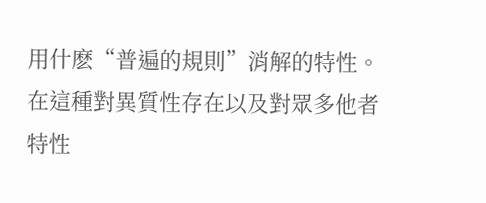用什麽“普遍的規則”消解的特性。在這種對異質性存在以及對眾多他者特性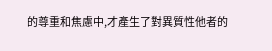的尊重和焦慮中,才產生了對異質性他者的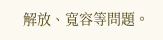解放、寬容等問題。